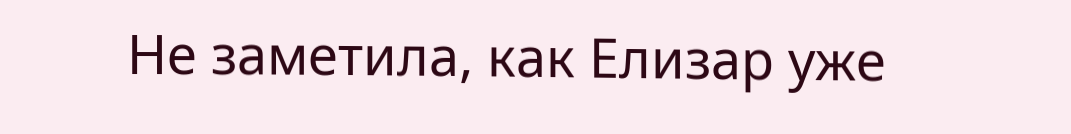Не заметила, как Елизар уже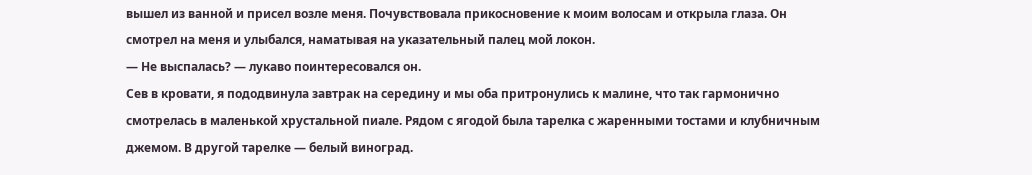вышел из ванной и присел возле меня. Почувствовала прикосновение к моим волосам и открыла глаза. Он смотрел на меня и улыбался, наматывая на указательный палец мой локон.
— Не выспалась? — лукаво поинтересовался он.
Сев в кровати, я пододвинула завтрак на середину и мы оба притронулись к малине, что так гармонично смотрелась в маленькой хрустальной пиале. Рядом с ягодой была тарелка с жаренными тостами и клубничным джемом. В другой тарелке — белый виноград.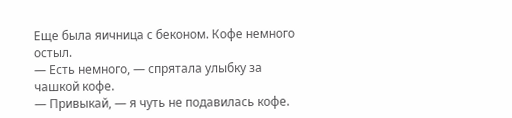Еще была яичница с беконом. Кофе немного остыл.
— Есть немного, — спрятала улыбку за чашкой кофе.
— Привыкай, — я чуть не подавилась кофе.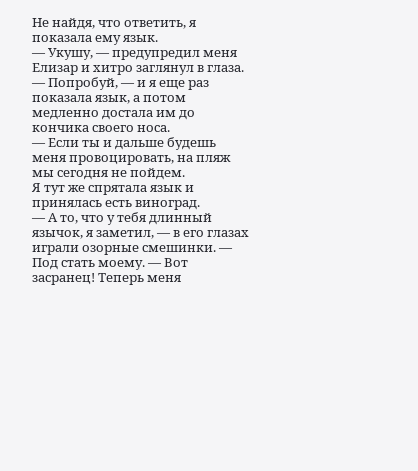Не найдя, что ответить, я показала ему язык.
— Укушу, — предупредил меня Елизар и хитро заглянул в глаза.
— Попробуй, — и я еще раз показала язык, а потом медленно достала им до кончика своего носа.
— Если ты и дальше будешь меня провоцировать, на пляж мы сегодня не пойдем.
Я тут же спрятала язык и принялась есть виноград.
— А то, что у тебя длинный язычок, я заметил, — в его глазах играли озорные смешинки. — Под стать моему. — Вот засранец! Теперь меня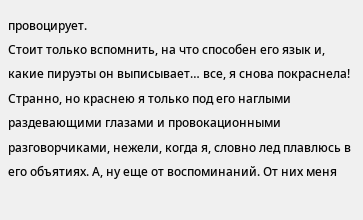провоцирует.
Стоит только вспомнить, на что способен его язык и, какие пируэты он выписывает… все, я снова покраснела! Странно, но краснею я только под его наглыми раздевающими глазами и провокационными разговорчиками, нежели, когда я, словно лед плавлюсь в его объятиях. А, ну еще от воспоминаний. От них меня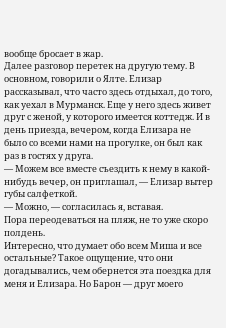вообще бросает в жар.
Далее разговор перетек на другую тему. В основном, говорили о Ялте. Елизар рассказывал, что часто здесь отдыхал, до того, как уехал в Мурманск. Еще у него здесь живет друг с женой, у которого имеется коттедж. И в день приезда, вечером, когда Елизара не было со всеми нами на прогулке, он был как раз в гостях у друга.
— Можем все вместе съездить к нему в какой-нибудь вечер, он приглашал, — Елизар вытер губы салфеткой.
— Можно, — согласилась я, вставая.
Пора переодеваться на пляж, не то уже скоро полдень.
Интересно, что думает обо всем Миша и все остальные? Такое ощущение, что они догадывались, чем обернется эта поездка для меня и Елизара. Но Барон — друг моего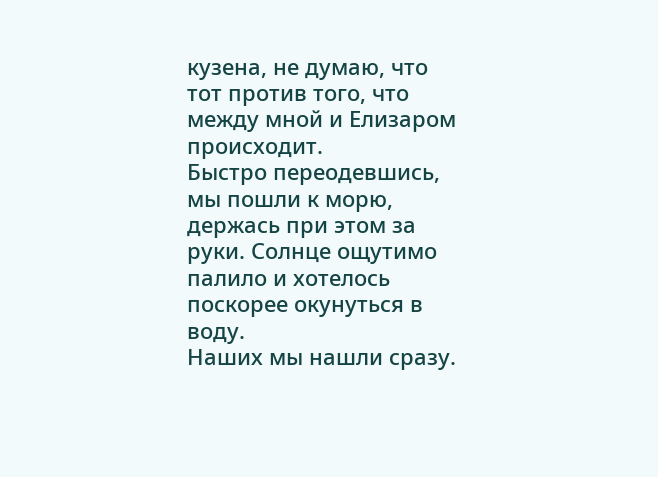кузена, не думаю, что тот против того, что между мной и Елизаром происходит.
Быстро переодевшись, мы пошли к морю, держась при этом за руки. Солнце ощутимо палило и хотелось поскорее окунуться в воду.
Наших мы нашли сразу.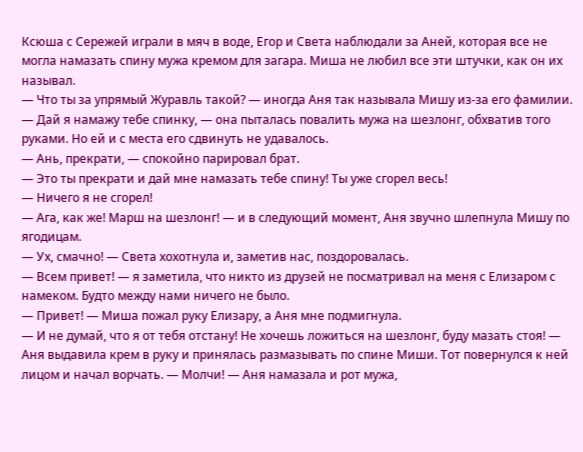Ксюша с Сережей играли в мяч в воде, Егор и Света наблюдали за Аней, которая все не могла намазать спину мужа кремом для загара. Миша не любил все эти штучки, как он их называл.
— Что ты за упрямый Журавль такой? — иногда Аня так называла Мишу из-за его фамилии. — Дай я намажу тебе спинку, — она пыталась повалить мужа на шезлонг, обхватив того руками. Но ей и с места его сдвинуть не удавалось.
— Ань, прекрати, — спокойно парировал брат.
— Это ты прекрати и дай мне намазать тебе спину! Ты уже сгорел весь!
— Ничего я не сгорел!
— Ага, как же! Марш на шезлонг! — и в следующий момент, Аня звучно шлепнула Мишу по ягодицам.
— Ух, смачно! — Света хохотнула и, заметив нас, поздоровалась.
— Всем привет! — я заметила, что никто из друзей не посматривал на меня с Елизаром с намеком. Будто между нами ничего не было.
— Привет! — Миша пожал руку Елизару, а Аня мне подмигнула.
— И не думай, что я от тебя отстану! Не хочешь ложиться на шезлонг, буду мазать стоя! — Аня выдавила крем в руку и принялась размазывать по спине Миши. Тот повернулся к ней лицом и начал ворчать. — Молчи! — Аня намазала и рот мужа,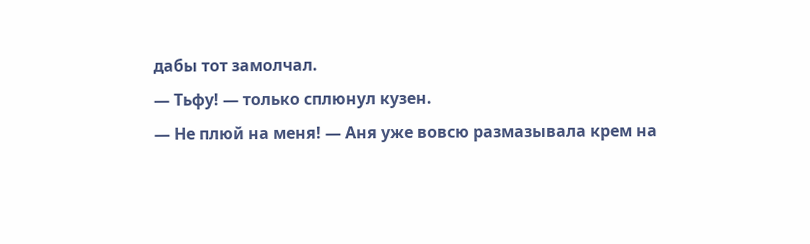дабы тот замолчал.
— Тьфу! — только сплюнул кузен.
— Не плюй на меня! — Аня уже вовсю размазывала крем на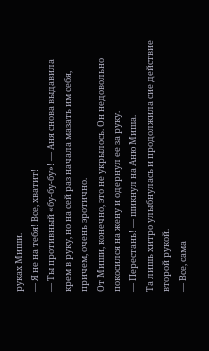руках Миши.
— Я не на тебя! Все, хватит!
— Ты противный «бу-бу-бу»! — Аня снова выдавила крем в руку, но на сей раз начала мазать им себя, причем, очень эротично.
От Миши, конечно, это не укрылось. Он недовольно покосился на жену и одернул ее за руку.
— Перестань! — шикнул на Аню Миша.
Та лишь хитро улыбнулась и продолжила сие действие второй рукой.
— Все, сама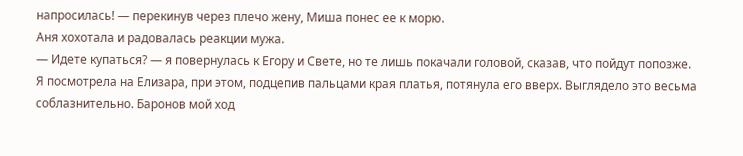напросилась! — перекинув через плечо жену, Миша понес ее к морю.
Аня хохотала и радовалась реакции мужа.
— Идете купаться? — я повернулась к Егору и Свете, но те лишь покачали головой, сказав, что пойдут попозже.
Я посмотрела на Елизара, при этом, подцепив пальцами края платья, потянула его вверх. Выглядело это весьма соблазнительно. Баронов мой ход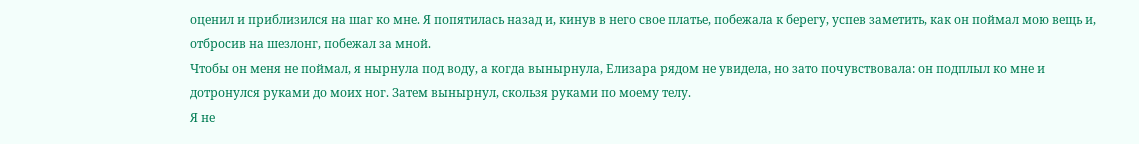оценил и приблизился на шаг ко мне. Я попятилась назад и, кинув в него свое платье, побежала к берегу, успев заметить, как он поймал мою вещь и, отбросив на шезлонг, побежал за мной.
Чтобы он меня не поймал, я нырнула под воду, а когда вынырнула, Елизара рядом не увидела, но зато почувствовала: он подплыл ко мне и дотронулся руками до моих ног. Затем вынырнул, скользя руками по моему телу.
Я не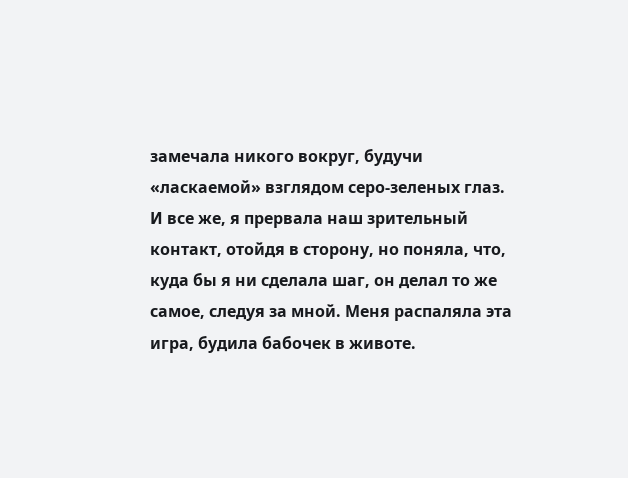замечала никого вокруг, будучи «ласкаемой» взглядом серо-зеленых глаз. И все же, я прервала наш зрительный контакт, отойдя в сторону, но поняла, что, куда бы я ни сделала шаг, он делал то же самое, следуя за мной. Меня распаляла эта игра, будила бабочек в животе.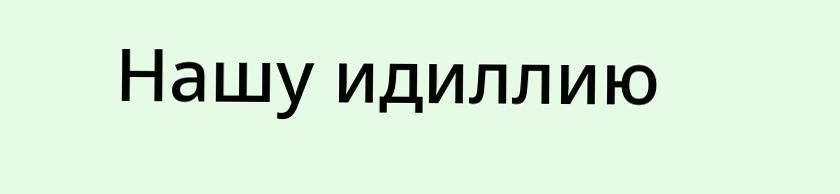Нашу идиллию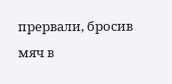прервали, бросив мяч в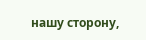нашу сторону,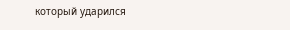который ударился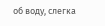об воду, слегка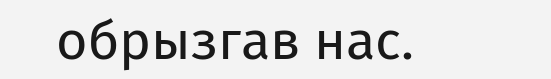обрызгав нас.